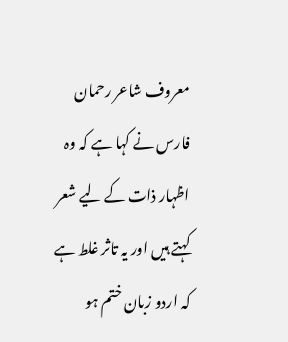معروف شاعر رحمان فارس نے کہا ہے کہ وہ اظہار ذات کے لیے شعر کہتے ہیں اور یہ تاثر غلط ہے کہ اردو زبان ختم ہو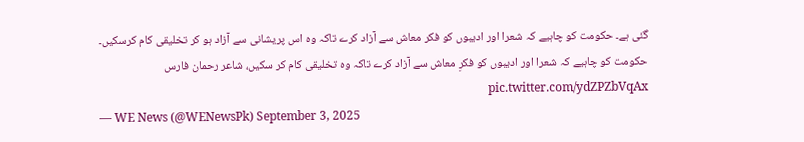گئی ہے۔ حکومت کو چاہیے کہ شعرا اور ادیبوں کو فکر معاش سے آزاد کرے تاکہ وہ اس پریشانی سے آزاد ہو کر تخلیقی کام کرسکیں۔
حکومت کو چاہیے کہ شعرا اور ادیبوں کو فکرِ معاش سے آزاد کرے تاکہ وہ تخلیقی کام کر سکیں، شاعر رحمان فارس pic.twitter.com/ydZPZbVqAx
— WE News (@WENewsPk) September 3, 2025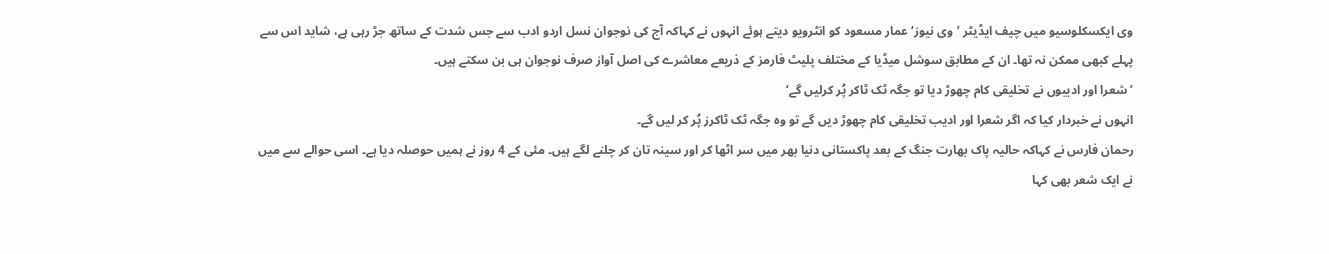وی ایکسکلوسیو میں چیف ایڈیٹر ’وی نیوز‘ عمار مسعود کو انٹرویو دیتے ہوئے انہوں نے کہاکہ آج کی نوجوان نسل اردو ادب سے جس شدت کے ساتھ جڑ رہی ہے، شاید اس سے پہلے کبھی ممکن نہ تھا۔ ان کے مطابق سوشل میڈیا کے مختلف پلیٹ فارمز کے ذریعے معاشرے کی اصل آواز صرف نوجوان ہی بن سکتے ہیں۔
’شعرا اور ادیبوں نے تخلیقی کام چھوڑ دیا تو جگہ ٹک ٹاکر پُر کرلیں گے‘
انہوں نے خبردار کیا کہ اگر شعرا اور ادیب تخلیقی کام چھوڑ دیں گے تو وہ جگہ ٹک ٹاکرز پُر کر لیں گے۔
رحمان فارس نے کہاکہ حالیہ پاک بھارت جنگ کے بعد پاکستانی دنیا بھر میں سر اٹھا کر اور سینہ تان کر چلنے لگے ہیں۔ مئی کے 4 روز نے ہمیں حوصلہ دیا ہے۔ اسی حوالے سے میں نے ایک شعر بھی کہا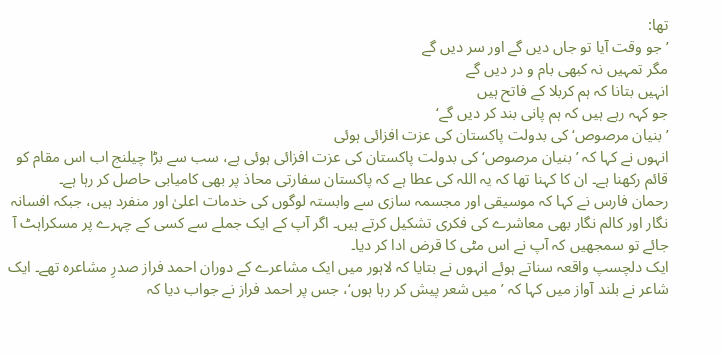تھا:
’جو وقت آیا تو جاں دیں گے اور سر دیں گے
مگر تمہیں نہ کبھی بام و در دیں گے
انہیں بتانا کہ ہم کربلا کے فاتح ہیں
جو کہہ رہے ہیں کہ ہم پانی بند کر دیں گے‘
’بنیان مرصوص‘ کی بدولت پاکستان کی عزت افزائی ہوئی
انہوں نے کہا کہ ’بنیان مرصوص‘ کی بدولت پاکستان کی عزت افزائی ہوئی ہے، سب سے بڑا چیلنج اب اس مقام کو قائم رکھنا ہے۔ ان کا کہنا تھا کہ یہ اللہ کی عطا ہے کہ پاکستان سفارتی محاذ پر بھی کامیابی حاصل کر رہا ہے۔
رحمان فارس نے کہا کہ موسیقی اور مجسمہ سازی سے وابستہ لوگوں کی خدمات اعلیٰ اور منفرد ہیں، جبکہ افسانہ نگار اور کالم نگار بھی معاشرے کی فکری تشکیل کرتے ہیں۔ اگر آپ کے ایک جملے سے کسی کے چہرے پر مسکراہٹ آ جائے تو سمجھیں کہ آپ نے اس مٹی کا قرض ادا کر دیا۔
ایک دلچسپ واقعہ سناتے ہوئے انہوں نے بتایا کہ لاہور میں ایک مشاعرے کے دوران احمد فراز صدرِ مشاعرہ تھے۔ ایک شاعر نے بلند آواز میں کہا کہ ’میں شعر پیش کر رہا ہوں‘، جس پر احمد فراز نے جواب دیا کہ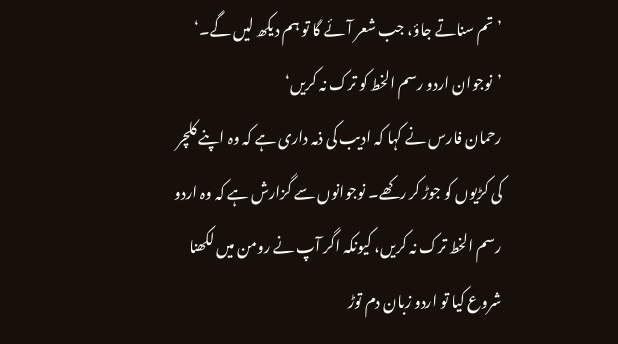’تم سناتے جاؤ، جب شعر آئے گا تو ہم دیکھ لیں گے۔‘
’نوجوان اردو رسم الخط کو ترک نہ کریں‘
رحمان فارس نے کہا کہ ادیب کی ذمہ داری ہے کہ وہ اپنے کلچر کی کڑیوں کو جوڑ کر رکھے۔ نوجوانوں سے گزارش ہے کہ وہ اردو رسم الخط ترک نہ کریں، کیونکہ اگر آپ نے رومن میں لکھنا شروع کیا تو اردو زبان دم توڑ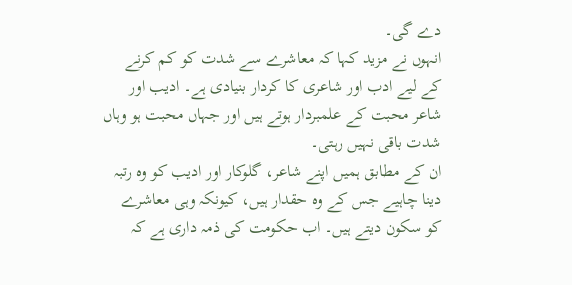دے گی۔
انہوں نے مزید کہا کہ معاشرے سے شدت کو کم کرنے کے لیے ادب اور شاعری کا کردار بنیادی ہے۔ ادیب اور شاعر محبت کے علمبردار ہوتے ہیں اور جہاں محبت ہو وہاں شدت باقی نہیں رہتی۔
ان کے مطابق ہمیں اپنے شاعر، گلوکار اور ادیب کو وہ رتبہ دینا چاہیے جس کے وہ حقدار ہیں، کیونکہ وہی معاشرے کو سکون دیتے ہیں۔ اب حکومت کی ذمہ داری ہے کہ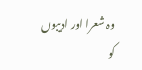وہ شعرا اور ادیبوں کو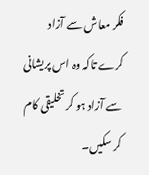فکر معاش سے آزاد کرے تاکہ وہ اس پریشانی سے آزاد ہو کر تخلیقی کام کر سکیں۔